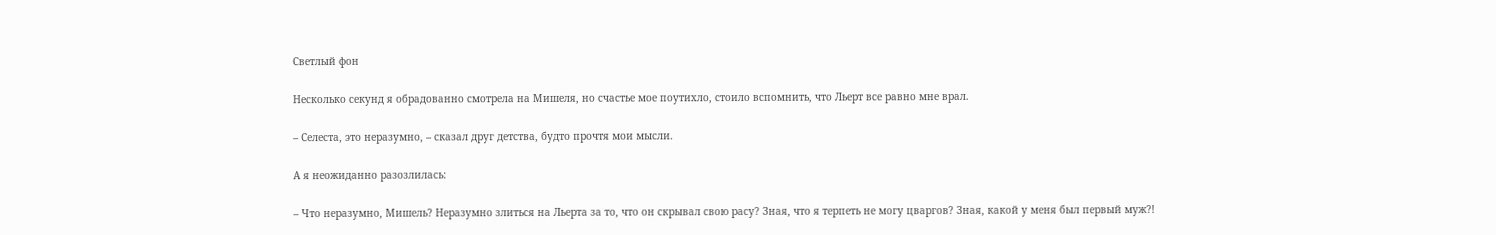Светлый фон

Несколько секунд я обрадованно смотрела на Мишеля, но счастье мое поутихло, стоило вспомнить, что Льерт все равно мне врал.

– Селеста, это неразумно, – сказал друг детства, будто прочтя мои мысли.

А я неожиданно разозлилась:

– Что неразумно, Мишель? Неразумно злиться на Льерта за то, что он скрывал свою расу? Зная, что я терпеть не могу цваргов? Зная, какой у меня был первый муж?!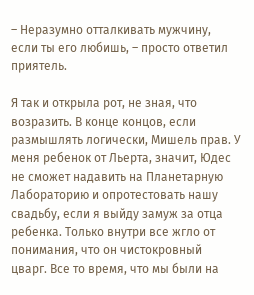– Неразумно отталкивать мужчину, если ты его любишь, – просто ответил приятель.

Я так и открыла рот, не зная, что возразить. В конце концов, если размышлять логически, Мишель прав. У меня ребенок от Льерта, значит, Юдес не сможет надавить на Планетарную Лабораторию и опротестовать нашу свадьбу, если я выйду замуж за отца ребенка. Только внутри все жгло от понимания, что он чистокровный цварг. Все то время, что мы были на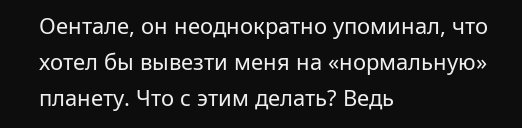Оентале, он неоднократно упоминал, что хотел бы вывезти меня на «нормальную» планету. Что с этим делать? Ведь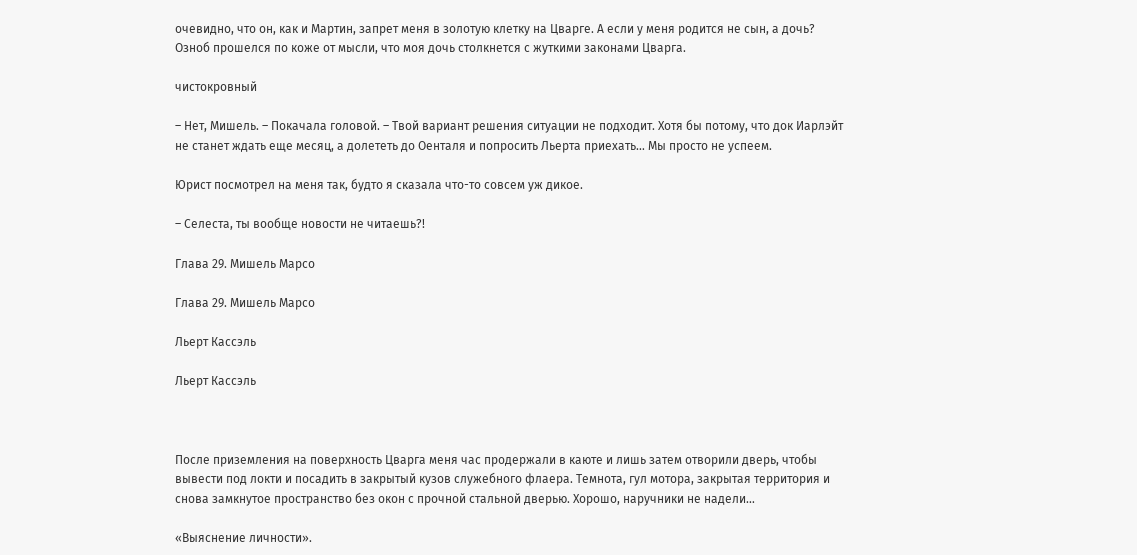очевидно, что он, как и Мартин, запрет меня в золотую клетку на Цварге. А если у меня родится не сын, а дочь? Озноб прошелся по коже от мысли, что моя дочь столкнется с жуткими законами Цварга.

чистокровный

– Нет, Мишель. – Покачала головой. – Твой вариант решения ситуации не подходит. Хотя бы потому, что док Иарлэйт не станет ждать еще месяц, а долететь до Оенталя и попросить Льерта приехать… Мы просто не успеем.

Юрист посмотрел на меня так, будто я сказала что-то совсем уж дикое.

– Селеста, ты вообще новости не читаешь?!

Глава 29. Мишель Марсо

Глава 29. Мишель Марсо

Льерт Кассэль

Льерт Кассэль



После приземления на поверхность Цварга меня час продержали в каюте и лишь затем отворили дверь, чтобы вывести под локти и посадить в закрытый кузов служебного флаера. Темнота, гул мотора, закрытая территория и снова замкнутое пространство без окон с прочной стальной дверью. Хорошо, наручники не надели…

«Выяснение личности».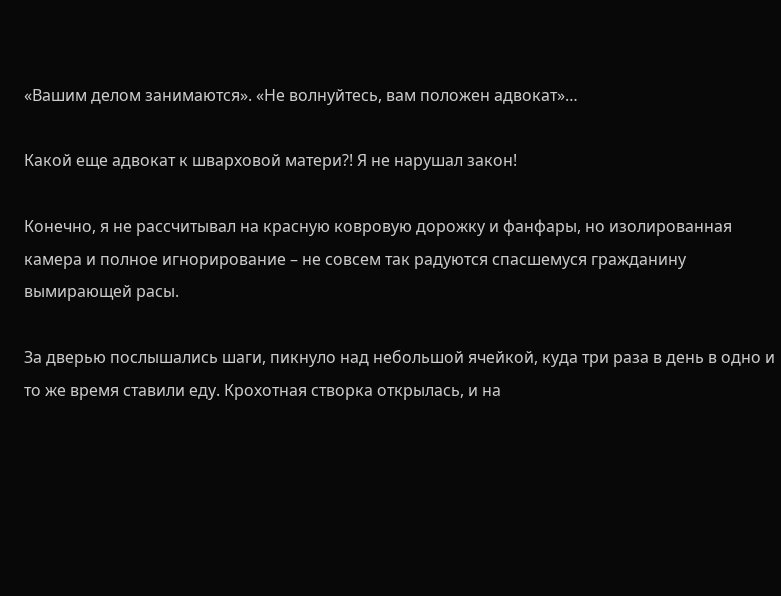«Вашим делом занимаются». «Не волнуйтесь, вам положен адвокат»…

Какой еще адвокат к шварховой матери?! Я не нарушал закон!

Конечно, я не рассчитывал на красную ковровую дорожку и фанфары, но изолированная камера и полное игнорирование – не совсем так радуются спасшемуся гражданину вымирающей расы.

За дверью послышались шаги, пикнуло над небольшой ячейкой, куда три раза в день в одно и то же время ставили еду. Крохотная створка открылась, и на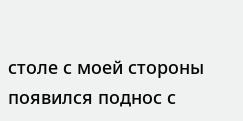столе с моей стороны появился поднос с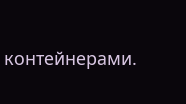контейнерами.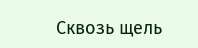Сквозь щель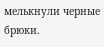мелькнули черные брюки.